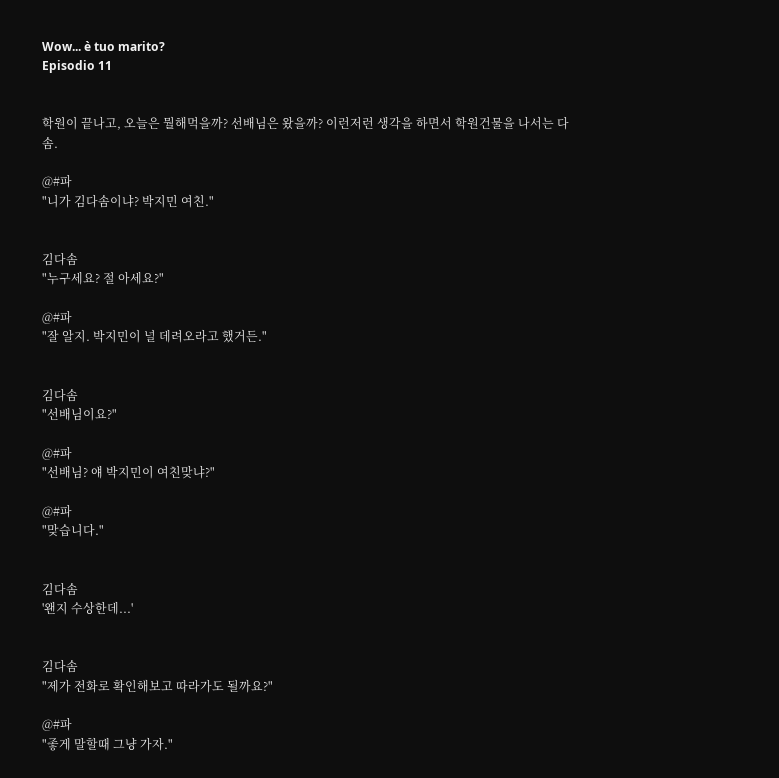Wow... è tuo marito?
Episodio 11


학원이 끝나고, 오늘은 뭘해먹을까? 선배님은 왔을까? 이런저런 생각을 하면서 학원건물을 나서는 다솜.

@#파
"니가 김다솜이냐? 박지민 여친."


김다솜
"누구세요? 절 아세요?"

@#파
"잘 알지. 박지민이 널 데려오라고 했거든."


김다솜
"선배님이요?"

@#파
"선배님? 얘 박지민이 여친맞냐?"

@#파
"맞습니다."


김다솜
'왠지 수상한데...'


김다솜
"제가 전화로 확인해보고 따라가도 될까요?"

@#파
"좋게 말할때 그냥 가자."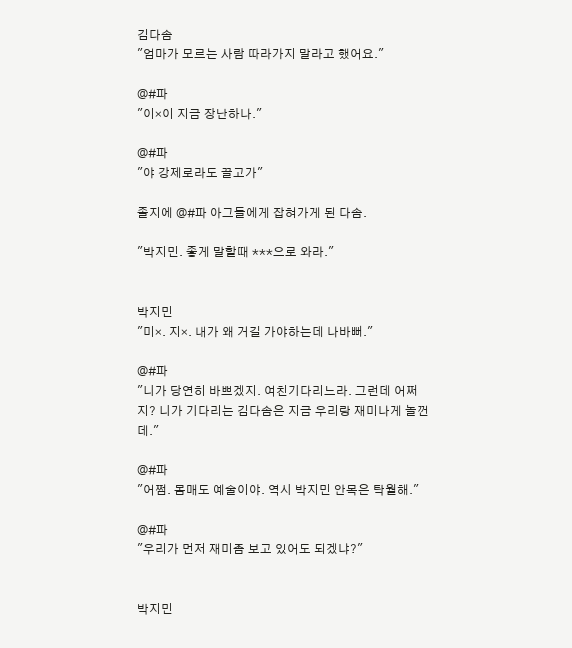김다솜
"엄마가 모르는 사람 따라가지 말라고 했어요."

@#파
"이×이 지금 장난하나."

@#파
"야 강제로라도 끌고가"

졸지에 @#파 아그들에게 잡혀가게 된 다솜.

"박지민. 좋게 말할때 ***으로 와라."


박지민
"미×. 지×. 내가 왜 거길 가야하는데 나바뻐."

@#파
"니가 당연히 바쁘겠지. 여친기다리느라. 그런데 어쩌지? 니가 기다리는 김다솜은 지금 우리랑 재미나게 놀껀데."

@#파
"어쩜. 몸매도 예술이야. 역시 박지민 안목은 탁월해."

@#파
"우리가 먼저 재미좀 보고 있어도 되겠냐?"


박지민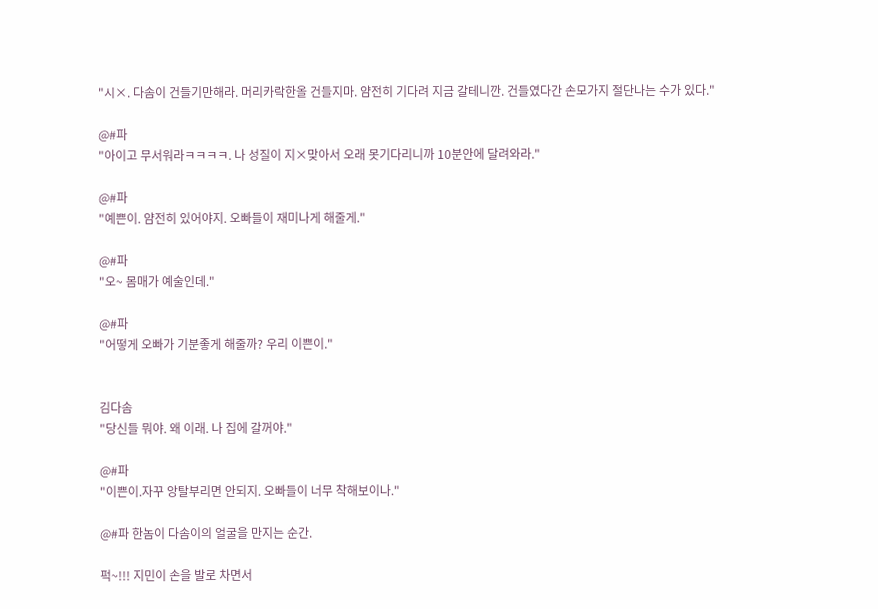"시×. 다솜이 건들기만해라. 머리카락한올 건들지마. 얌전히 기다려 지금 갈테니깐. 건들였다간 손모가지 절단나는 수가 있다."

@#파
"아이고 무서워라ㅋㅋㅋㅋ. 나 성질이 지×맞아서 오래 못기다리니까 10분안에 달려와라."

@#파
"예쁜이. 얌전히 있어야지. 오빠들이 재미나게 해줄게."

@#파
"오~ 몸매가 예술인데."

@#파
"어떻게 오빠가 기분좋게 해줄까? 우리 이쁜이."


김다솜
"당신들 뭐야. 왜 이래. 나 집에 갈꺼야."

@#파
"이쁜이.자꾸 앙탈부리면 안되지. 오빠들이 너무 착해보이나."

@#파 한놈이 다솜이의 얼굴을 만지는 순간.

퍽~!!! 지민이 손을 발로 차면서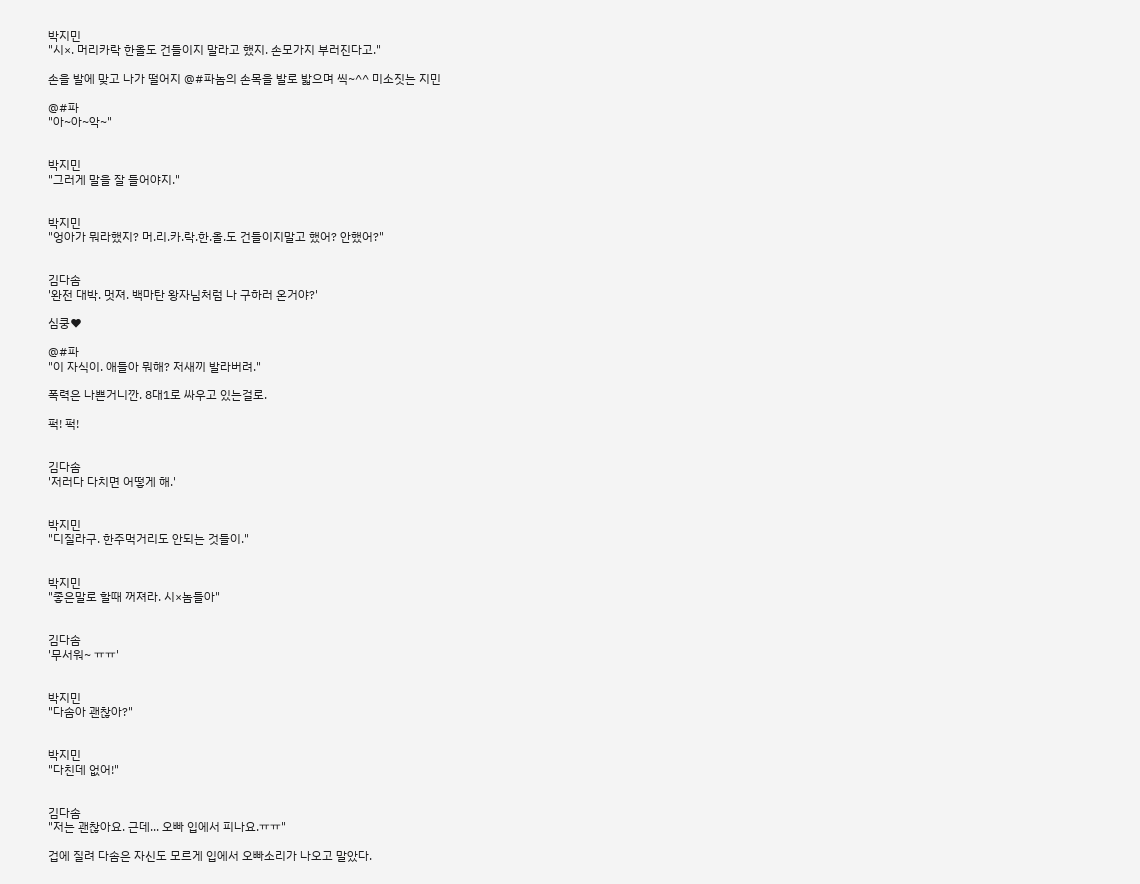박지민
"시×. 머리카락 한올도 건들이지 말라고 했지. 손모가지 부러진다고."

손을 발에 맞고 나가 떨어지 @#파놈의 손목을 발로 밟으며 씩~^^ 미소짓는 지민

@#파
"아~아~악~"


박지민
"그러게 말을 잘 들어야지."


박지민
"엉아가 뭐라했지? 머.리.카.락.한.올.도 건들이지말고 했어? 안했어?"


김다솜
'완전 대박. 멋져. 백마탄 왕자님처럼 나 구하러 온거야?'

심쿵♥

@#파
"이 자식이. 애들아 뭐해? 저새끼 발라버려."

폭력은 나쁜거니깐. 8대1로 싸우고 있는걸로.

퍽! 퍽!


김다솜
'저러다 다치면 어떻게 해.'


박지민
"디질라구. 한주먹거리도 안되는 것들이."


박지민
"좋은말로 할때 꺼져라. 시×놈들아"


김다솜
'무서워~ ㅠㅠ'


박지민
"다솜아 괜찮아?"


박지민
"다친데 없어!"


김다솜
"저는 괜찮아요. 근데... 오빠 입에서 피나요.ㅠㅠ"

겁에 질려 다솜은 자신도 모르게 입에서 오빠소리가 나오고 말았다.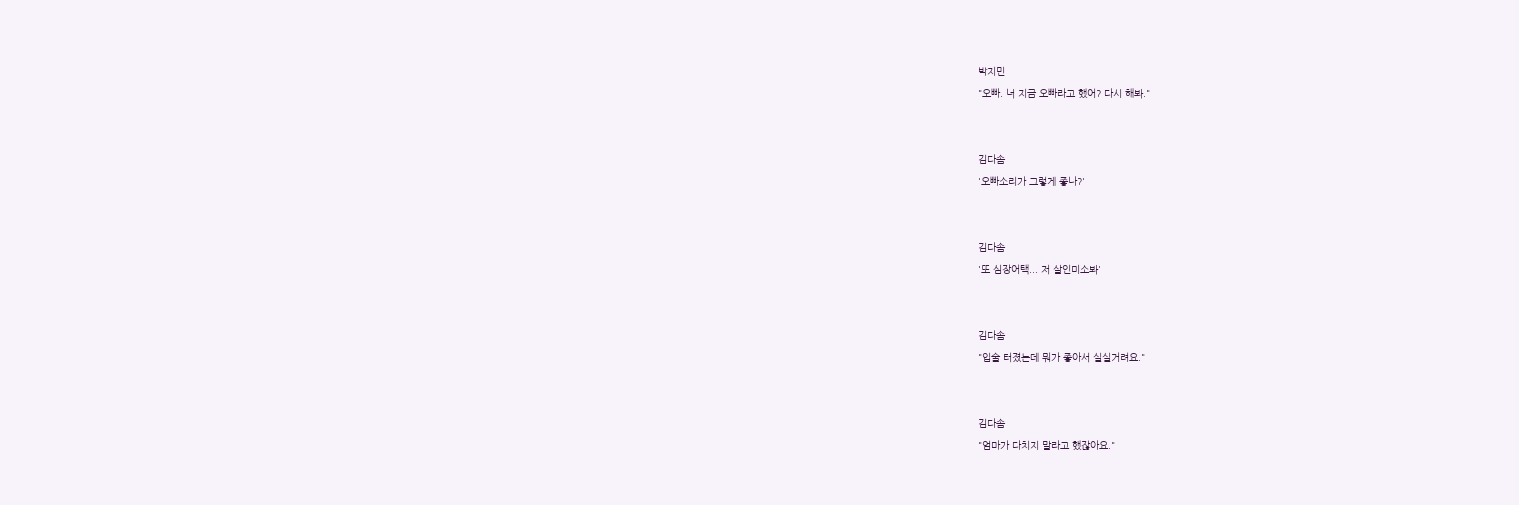박지민
"오빠. 너 지금 오빠라고 했어? 다시 해봐."


김다솜
'오빠소리가 그렇게 좋나?'


김다솜
'또 심장어택... 저 살인미소봐'


김다솜
"입술 터졌는데 뭐가 좋아서 실실거려요."


김다솜
"엄마가 다치지 말라고 했잖아요."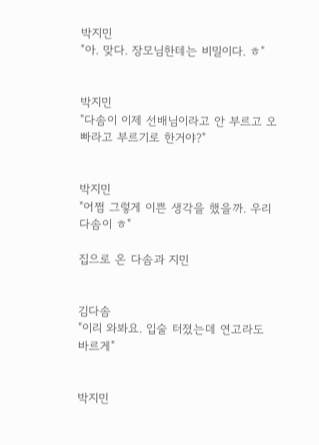박지민
"아. 맞다. 장모님한테는 비밀이다. ㅎ"


박지민
"다솜이 이제 선배님이라고 안 부르고 오빠라고 부르기로 한거야?"


박지민
"어쩜 그렇게 이쁜 생각을 했을까. 우리 다솜이 ㅎ"

집으로 온 다솜과 지민


김다솜
"이리 와봐요. 입술 터졌는데 연고라도 바르게"


박지민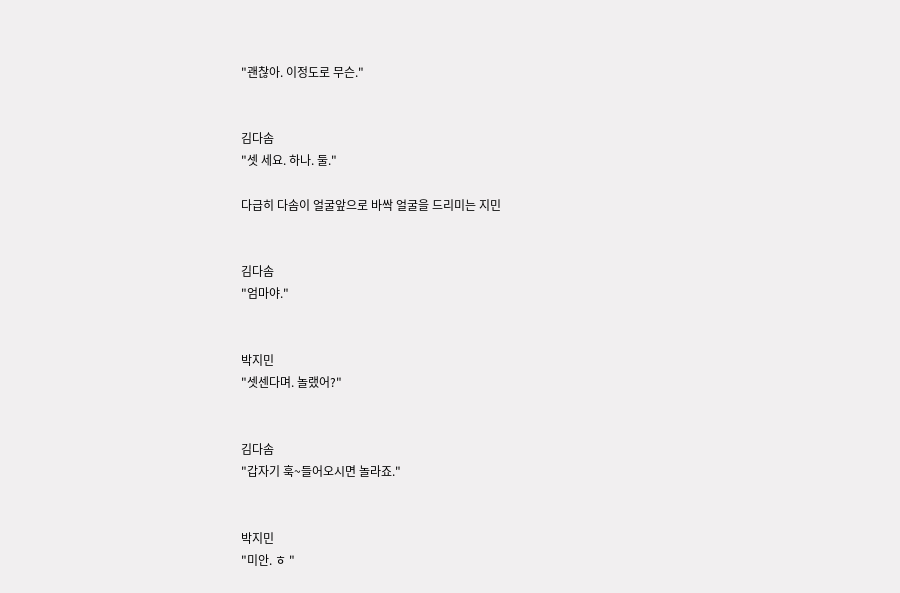"괜찮아. 이정도로 무슨."


김다솜
"셋 세요. 하나. 둘."

다급히 다솜이 얼굴앞으로 바싹 얼굴을 드리미는 지민


김다솜
"엄마야."


박지민
"셋센다며. 놀랬어?"


김다솜
"갑자기 훅~들어오시면 놀라죠."


박지민
"미안. ㅎ "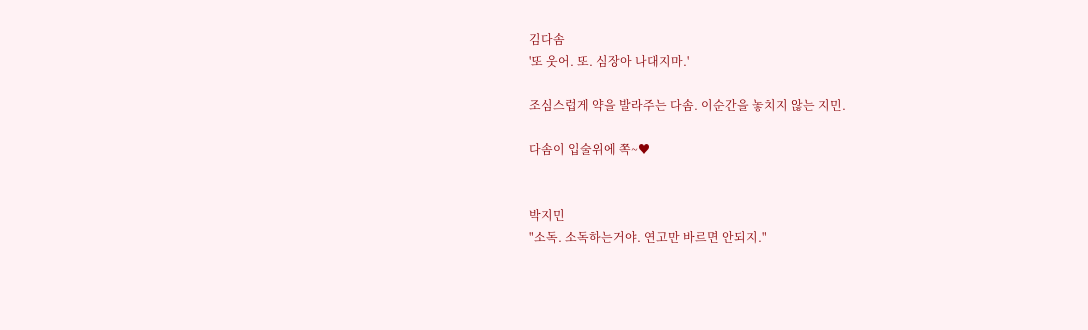김다솜
'또 웃어. 또. 심장아 나대지마.'

조심스럽게 약을 발라주는 다솜. 이순간을 놓치지 않는 지민.

다솜이 입술위에 쪽~♥


박지민
"소독. 소독하는거야. 연고만 바르면 안되지."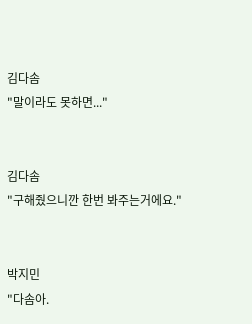김다솜
"말이라도 못하면..."


김다솜
"구해줬으니깐 한번 봐주는거에요."


박지민
"다솜아.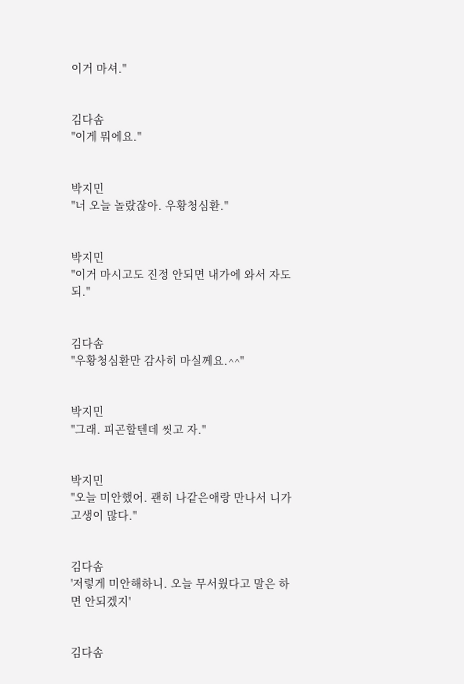이거 마셔."


김다솜
"이게 뭐에요."


박지민
"너 오늘 놀랐잖아. 우황청심환."


박지민
"이거 마시고도 진정 안되면 내가에 와서 자도되."


김다솜
"우황청심환만 감사히 마실께요.^^"


박지민
"그래. 피곤할텐데 씻고 자."


박지민
"오늘 미안했어. 괜히 나같은애랑 만나서 니가 고생이 많다."


김다솜
'저렇게 미안해하니. 오늘 무서웠다고 말은 하면 안되겠지'


김다솜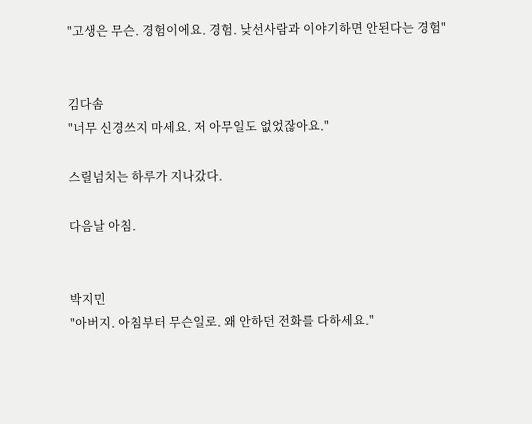"고생은 무슨. 경험이에요. 경험. 낮선사람과 이야기하면 안된다는 경험"


김다솜
"너무 신경쓰지 마세요. 저 아무일도 없었잖아요."

스릴넘치는 하루가 지나갔다.

다음날 아침.


박지민
"아버지. 아침부터 무슨일로. 왜 안하던 전화를 다하세요."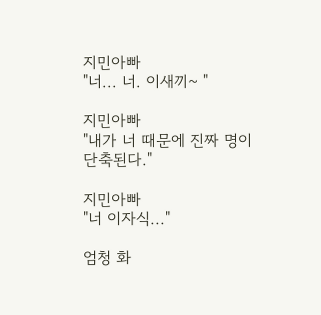지민아빠
"너... 너. 이새끼~ "

지민아빠
"내가 너 때문에 진짜 명이 단축된다."

지민아빠
"너 이자식..."

엄청 화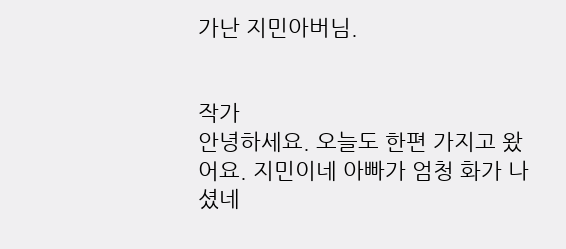가난 지민아버님.


작가
안녕하세요. 오늘도 한편 가지고 왔어요. 지민이네 아빠가 엄청 화가 나셨네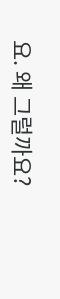요. 왜 그럴까요?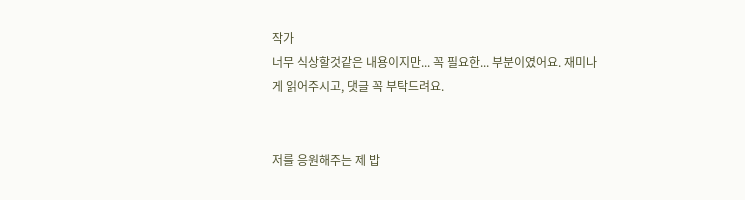작가
너무 식상할것같은 내용이지만... 꼭 필요한... 부분이였어요. 재미나게 읽어주시고, 댓글 꼭 부탁드려요.


저를 응원해주는 제 밥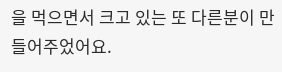을 먹으면서 크고 있는 또 다른분이 만들어주었어요.